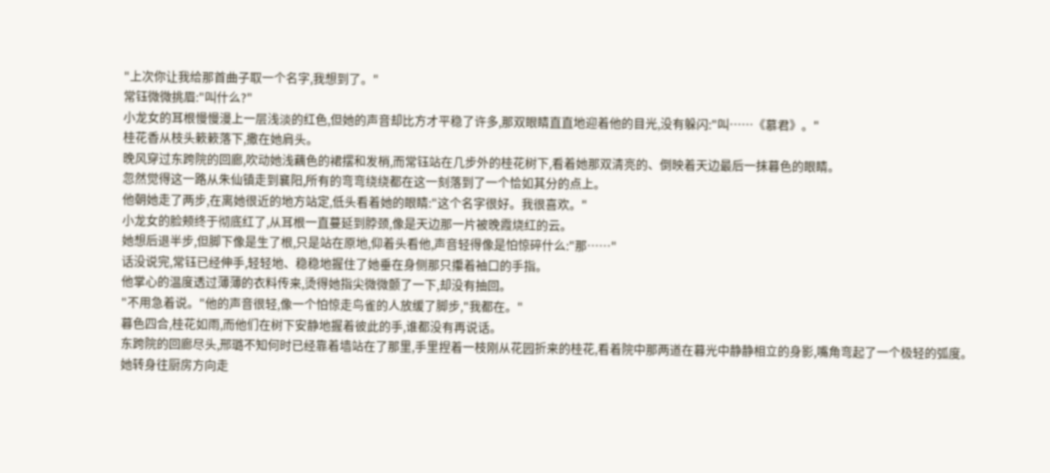"上次你让我给那首曲子取一个名字,我想到了。"
常钰微微挑眉:"叫什么?"
小龙女的耳根慢慢漫上一层浅淡的红色,但她的声音却比方才平稳了许多,那双眼睛直直地迎着他的目光,没有躲闪:"叫……《慕君》。"
桂花香从枝头簌簌落下,撒在她肩头。
晚风穿过东跨院的回廊,吹动她浅藕色的裙摆和发梢,而常钰站在几步外的桂花树下,看着她那双清亮的、倒映着天边最后一抹暮色的眼睛。
忽然觉得这一路从朱仙镇走到襄阳,所有的弯弯绕绕都在这一刻落到了一个恰如其分的点上。
他朝她走了两步,在离她很近的地方站定,低头看着她的眼睛:"这个名字很好。我很喜欢。"
小龙女的脸颊终于彻底红了,从耳根一直蔓延到脖颈,像是天边那一片被晚霞烧红的云。
她想后退半步,但脚下像是生了根,只是站在原地,仰着头看他,声音轻得像是怕惊碎什么:"那……"
话没说完,常钰已经伸手,轻轻地、稳稳地握住了她垂在身侧那只攥着袖口的手指。
他掌心的温度透过薄薄的衣料传来,烫得她指尖微微颤了一下,却没有抽回。
"不用急着说。"他的声音很轻,像一个怕惊走鸟雀的人放缓了脚步,"我都在。"
暮色四合,桂花如雨,而他们在树下安静地握着彼此的手,谁都没有再说话。
东跨院的回廊尽头,邢璐不知何时已经靠着墙站在了那里,手里捏着一枝刚从花园折来的桂花,看着院中那两道在暮光中静静相立的身影,嘴角弯起了一个极轻的弧度。
她转身往厨房方向走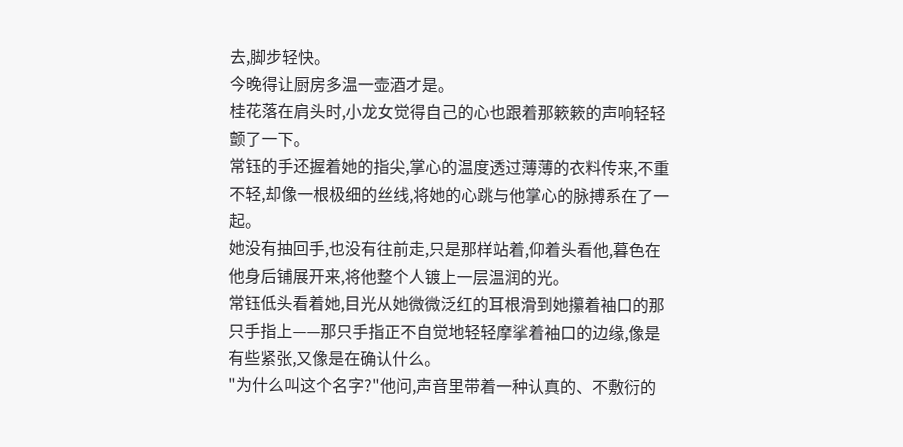去,脚步轻快。
今晚得让厨房多温一壶酒才是。
桂花落在肩头时,小龙女觉得自己的心也跟着那簌簌的声响轻轻颤了一下。
常钰的手还握着她的指尖,掌心的温度透过薄薄的衣料传来,不重不轻,却像一根极细的丝线,将她的心跳与他掌心的脉搏系在了一起。
她没有抽回手,也没有往前走,只是那样站着,仰着头看他,暮色在他身后铺展开来,将他整个人镀上一层温润的光。
常钰低头看着她,目光从她微微泛红的耳根滑到她攥着袖口的那只手指上——那只手指正不自觉地轻轻摩挲着袖口的边缘,像是有些紧张,又像是在确认什么。
"为什么叫这个名字?"他问,声音里带着一种认真的、不敷衍的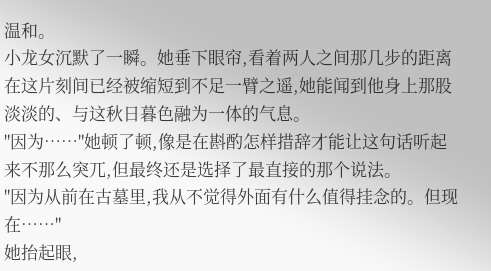温和。
小龙女沉默了一瞬。她垂下眼帘,看着两人之间那几步的距离在这片刻间已经被缩短到不足一臂之遥,她能闻到他身上那股淡淡的、与这秋日暮色融为一体的气息。
"因为……"她顿了顿,像是在斟酌怎样措辞才能让这句话听起来不那么突兀,但最终还是选择了最直接的那个说法。
"因为从前在古墓里,我从不觉得外面有什么值得挂念的。但现在……"
她抬起眼,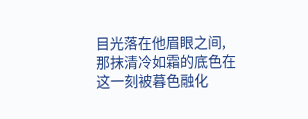目光落在他眉眼之间,那抹清冷如霜的底色在这一刻被暮色融化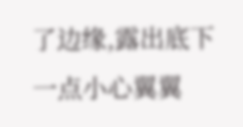了边缘,露出底下一点小心翼翼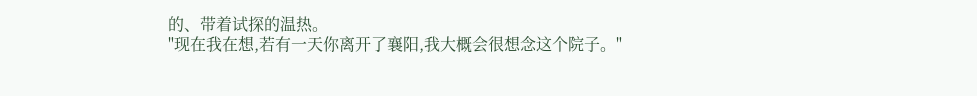的、带着试探的温热。
"现在我在想,若有一天你离开了襄阳,我大概会很想念这个院子。"